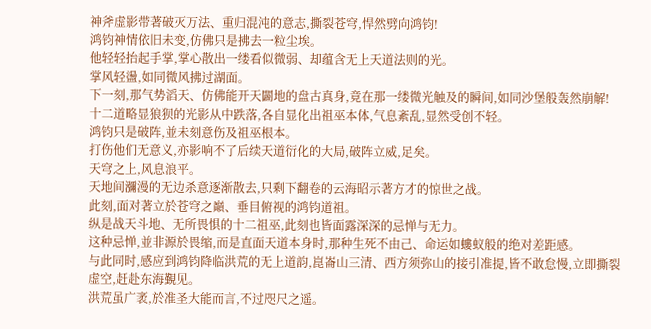神斧虚影带著破灭万法、重归混沌的意志,撕裂苍穹,悍然劈向鸿钧!
鸿钧神情依旧未变,仿佛只是拂去一粒尘埃。
他轻轻抬起手掌,掌心散出一缕看似微弱、却蕴含无上天道法则的光。
掌风轻盪,如同微风拂过湖面。
下一刻,那气势滔天、仿佛能开天闢地的盘古真身,竟在那一缕微光触及的瞬间,如同沙堡般轰然崩解!
十二道略显狼狈的光影从中跌落,各自显化出祖巫本体,气息紊乱,显然受创不轻。
鸿钧只是破阵,並未刻意伤及祖巫根本。
打伤他们无意义,亦影响不了后续天道衍化的大局,破阵立威,足矣。
天穹之上,风息浪平。
天地间瀰漫的无边杀意逐渐散去,只剩下翻卷的云海昭示著方才的惊世之战。
此刻,面对著立於苍穹之巔、垂目俯视的鸿钧道祖。
纵是战天斗地、无所畏惧的十二祖巫,此刻也皆面露深深的忌惮与无力。
这种忌惮,並非源於畏缩,而是直面天道本身时,那种生死不由己、命运如螻蚁般的绝对差距感。
与此同时,感应到鸿钧降临洪荒的无上道韵,崑崙山三清、西方须弥山的接引准提,皆不敢怠慢,立即撕裂虚空,赶赴东海覲见。
洪荒虽广袤,於准圣大能而言,不过咫尺之遥。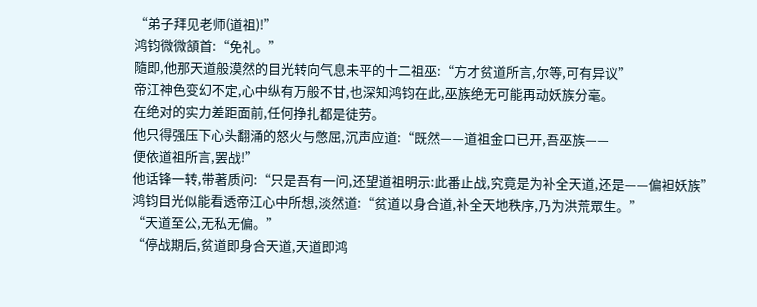“弟子拜见老师(道祖)!”
鸿钧微微頷首:“免礼。”
隨即,他那天道般漠然的目光转向气息未平的十二祖巫:“方才贫道所言,尔等,可有异议”
帝江神色变幻不定,心中纵有万般不甘,也深知鸿钧在此,巫族绝无可能再动妖族分毫。
在绝对的实力差距面前,任何挣扎都是徒劳。
他只得强压下心头翻涌的怒火与憋屈,沉声应道:“既然——道祖金口已开,吾巫族——
便依道祖所言,罢战!”
他话锋一转,带著质问:“只是吾有一问,还望道祖明示:此番止战,究竟是为补全天道,还是——偏袒妖族”
鸿钧目光似能看透帝江心中所想,淡然道:“贫道以身合道,补全天地秩序,乃为洪荒眾生。”
“天道至公,无私无偏。”
“停战期后,贫道即身合天道,天道即鸿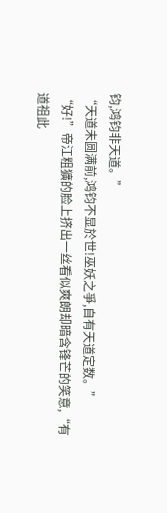钧,鸿钧非天道。”
“天道未圆满前,鸿钧不显於世!巫妖之爭,自有天道定数。”
“好!”帝江粗獷的脸上挤出一丝看似爽朗却暗含锋芒的笑意,“有道祖此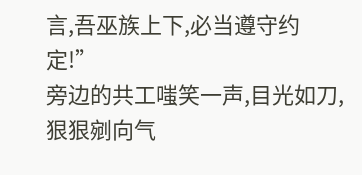言,吾巫族上下,必当遵守约定!”
旁边的共工嗤笑一声,目光如刀,狠狠剜向气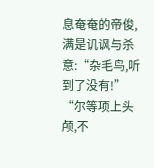息奄奄的帝俊,满是讥讽与杀意:“杂毛鸟,听到了没有!”
“尔等项上头颅,不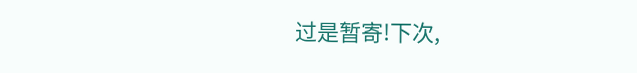过是暂寄!下次,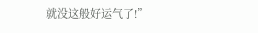就没这般好运气了!”